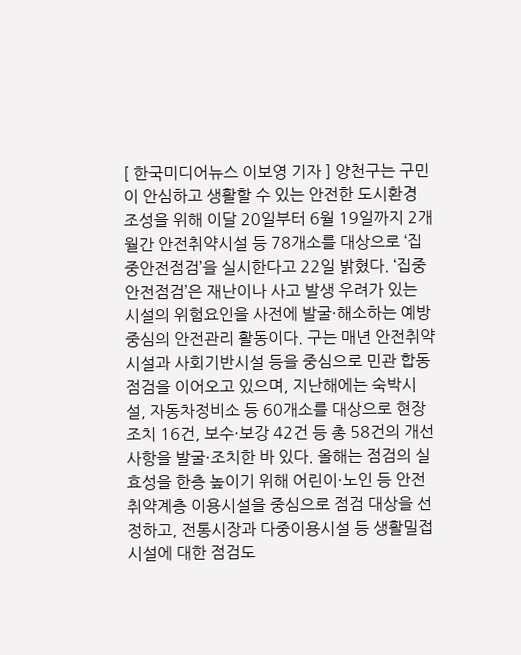[ 한국미디어뉴스 이보영 기자 ] 양천구는 구민이 안심하고 생활할 수 있는 안전한 도시환경 조성을 위해 이달 20일부터 6월 19일까지 2개월간 안전취약시설 등 78개소를 대상으로 ‘집중안전점검’을 실시한다고 22일 밝혔다. ‘집중안전점검’은 재난이나 사고 발생 우려가 있는 시설의 위험요인을 사전에 발굴·해소하는 예방 중심의 안전관리 활동이다. 구는 매년 안전취약시설과 사회기반시설 등을 중심으로 민관 합동점검을 이어오고 있으며, 지난해에는 숙박시설, 자동차정비소 등 60개소를 대상으로 현장 조치 16건, 보수·보강 42건 등 총 58건의 개선사항을 발굴·조치한 바 있다. 올해는 점검의 실효성을 한층 높이기 위해 어린이·노인 등 안전취약계층 이용시설을 중심으로 점검 대상을 선정하고, 전통시장과 다중이용시설 등 생활밀접시설에 대한 점검도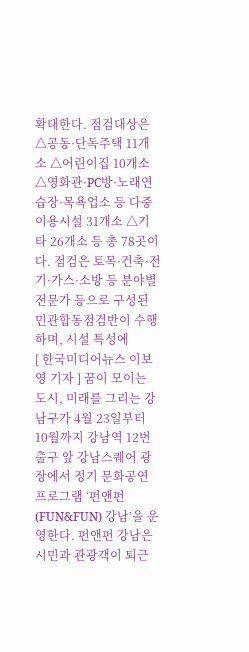확대한다. 점검대상은 △공동·단독주택 11개소 △어린이집 10개소 △영화관·PC방·노래연습장·목욕업소 등 다중이용시설 31개소 △기타 26개소 등 총 78곳이다. 점검은 토목·건축·전기·가스·소방 등 분야별 전문가 등으로 구성된 민관합동점검반이 수행하며, 시설 특성에
[ 한국미디어뉴스 이보영 기자 ] 꿈이 모이는 도시, 미래를 그리는 강남구가 4월 23일부터 10월까지 강남역 12번 출구 앞 강남스퀘어 광장에서 정기 문화공연 프로그램 ‘펀앤펀(FUN&FUN) 강남’을 운영한다. 펀앤펀 강남은 시민과 관광객이 퇴근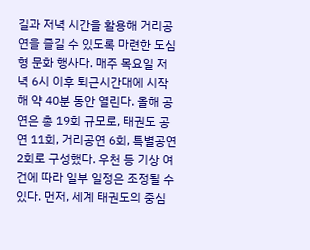길과 저녁 시간을 활용해 거리공연을 즐길 수 있도록 마련한 도심형 문화 행사다. 매주 목요일 저녁 6시 이후 퇴근시간대에 시작해 약 40분 동안 열린다. 올해 공연은 총 19회 규모로, 태권도 공연 11회, 거리공연 6회, 특별공연 2회로 구성했다. 우천 등 기상 여건에 따라 일부 일정은 조정될 수 있다. 먼저, 세계 태권도의 중심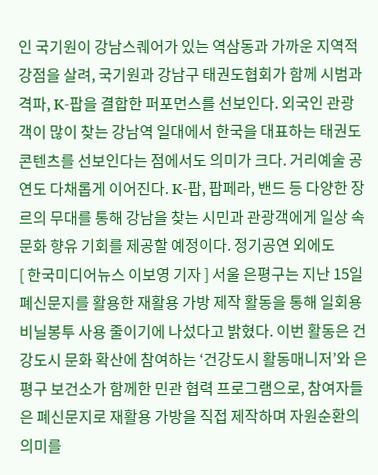인 국기원이 강남스퀘어가 있는 역삼동과 가까운 지역적 강점을 살려, 국기원과 강남구 태권도협회가 함께 시범과 격파, K-팝을 결합한 퍼포먼스를 선보인다. 외국인 관광객이 많이 찾는 강남역 일대에서 한국을 대표하는 태권도 콘텐츠를 선보인다는 점에서도 의미가 크다. 거리예술 공연도 다채롭게 이어진다. K-팝, 팝페라, 밴드 등 다양한 장르의 무대를 통해 강남을 찾는 시민과 관광객에게 일상 속 문화 향유 기회를 제공할 예정이다. 정기공연 외에도
[ 한국미디어뉴스 이보영 기자 ] 서울 은평구는 지난 15일 폐신문지를 활용한 재활용 가방 제작 활동을 통해 일회용 비닐봉투 사용 줄이기에 나섰다고 밝혔다. 이번 활동은 건강도시 문화 확산에 참여하는 ‘건강도시 활동매니저’와 은평구 보건소가 함께한 민관 협력 프로그램으로, 참여자들은 폐신문지로 재활용 가방을 직접 제작하며 자원순환의 의미를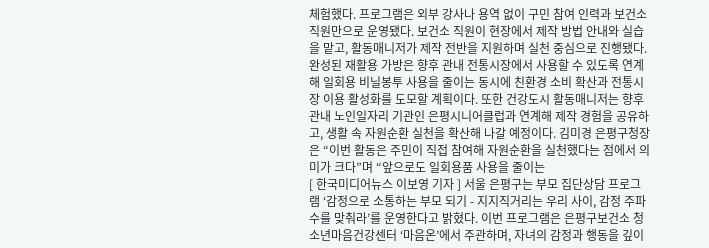체험했다. 프로그램은 외부 강사나 용역 없이 구민 참여 인력과 보건소 직원만으로 운영됐다. 보건소 직원이 현장에서 제작 방법 안내와 실습을 맡고, 활동매니저가 제작 전반을 지원하며 실천 중심으로 진행됐다. 완성된 재활용 가방은 향후 관내 전통시장에서 사용할 수 있도록 연계해 일회용 비닐봉투 사용을 줄이는 동시에 친환경 소비 확산과 전통시장 이용 활성화를 도모할 계획이다. 또한 건강도시 활동매니저는 향후 관내 노인일자리 기관인 은평시니어클럽과 연계해 제작 경험을 공유하고, 생활 속 자원순환 실천을 확산해 나갈 예정이다. 김미경 은평구청장은 “이번 활동은 주민이 직접 참여해 자원순환을 실천했다는 점에서 의미가 크다”며 “앞으로도 일회용품 사용을 줄이는
[ 한국미디어뉴스 이보영 기자 ] 서울 은평구는 부모 집단상담 프로그램 ‘감정으로 소통하는 부모 되기 - 지지직거리는 우리 사이, 감정 주파수를 맞춰라’를 운영한다고 밝혔다. 이번 프로그램은 은평구보건소 청소년마음건강센터 ‘마음온’에서 주관하며, 자녀의 감정과 행동을 깊이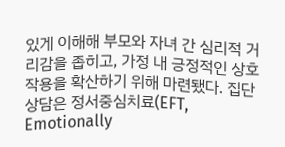있게 이해해 부모와 자녀 간 심리적 거리감을 좁히고, 가정 내 긍정적인 상호작용을 확산하기 위해 마련됐다. 집단상담은 정서중심치료(EFT, Emotionally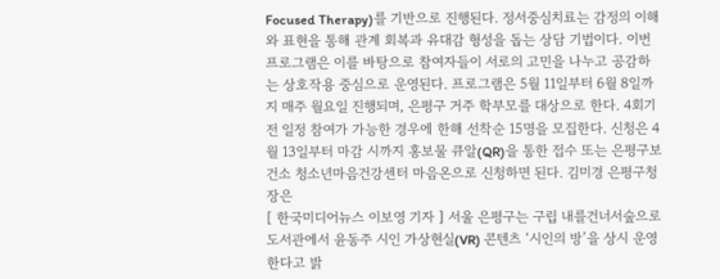Focused Therapy)를 기반으로 진행된다. 정서중심치료는 감정의 이해와 표현을 통해 관계 회복과 유대감 형성을 돕는 상담 기법이다. 이번 프로그램은 이를 바탕으로 참여자들이 서로의 고민을 나누고 공감하는 상호작용 중심으로 운영된다. 프로그램은 5월 11일부터 6월 8일까지 매주 월요일 진행되며, 은평구 거주 학부모를 대상으로 한다. 4회기 전 일정 참여가 가능한 경우에 한해 선착순 15명을 모집한다. 신청은 4월 13일부터 마감 시까지 홍보물 큐알(QR)을 통한 접수 또는 은평구보건소 청소년마음건강센터 마음온으로 신청하면 된다. 김미경 은평구청장은
[ 한국미디어뉴스 이보영 기자 ] 서울 은평구는 구립 내를건너서숲으로도서관에서 윤동주 시인 가상현실(VR) 콘텐츠 ‘시인의 방’을 상시 운영한다고 밝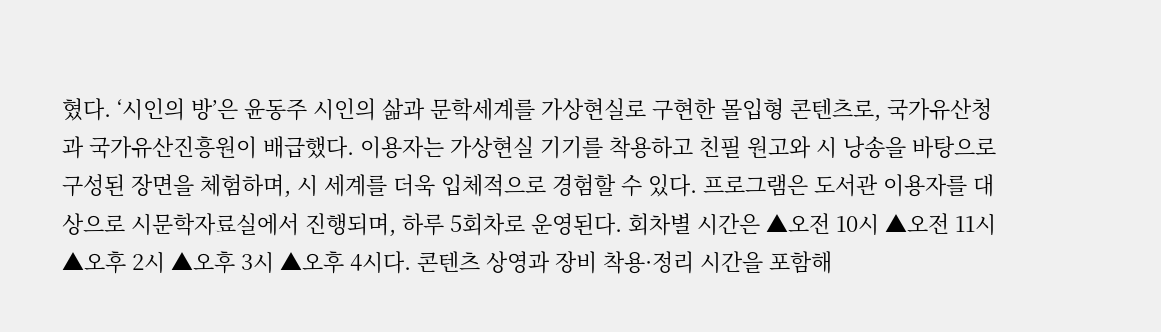혔다. ‘시인의 방’은 윤동주 시인의 삶과 문학세계를 가상현실로 구현한 몰입형 콘텐츠로, 국가유산청과 국가유산진흥원이 배급했다. 이용자는 가상현실 기기를 착용하고 친필 원고와 시 낭송을 바탕으로 구성된 장면을 체험하며, 시 세계를 더욱 입체적으로 경험할 수 있다. 프로그램은 도서관 이용자를 대상으로 시문학자료실에서 진행되며, 하루 5회차로 운영된다. 회차별 시간은 ▲오전 10시 ▲오전 11시 ▲오후 2시 ▲오후 3시 ▲오후 4시다. 콘텐츠 상영과 장비 착용·정리 시간을 포함해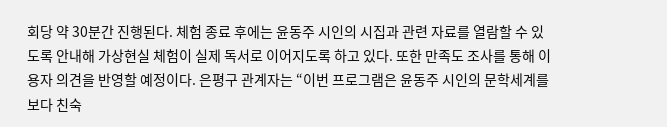회당 약 30분간 진행된다. 체험 종료 후에는 윤동주 시인의 시집과 관련 자료를 열람할 수 있도록 안내해 가상현실 체험이 실제 독서로 이어지도록 하고 있다. 또한 만족도 조사를 통해 이용자 의견을 반영할 예정이다. 은평구 관계자는 “이번 프로그램은 윤동주 시인의 문학세계를 보다 친숙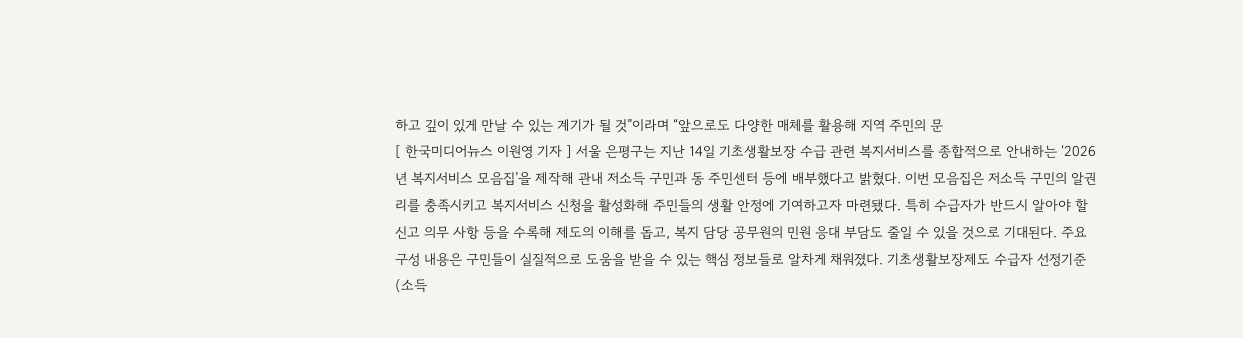하고 깊이 있게 만날 수 있는 계기가 될 것”이라며 “앞으로도 다양한 매체를 활용해 지역 주민의 문
[ 한국미디어뉴스 이원영 기자 ] 서울 은평구는 지난 14일 기초생활보장 수급 관련 복지서비스를 종합적으로 안내하는 ‘2026년 복지서비스 모음집’을 제작해 관내 저소득 구민과 동 주민센터 등에 배부했다고 밝혔다. 이번 모음집은 저소득 구민의 알권리를 충족시키고 복지서비스 신청을 활성화해 주민들의 생활 안정에 기여하고자 마련됐다. 특히 수급자가 반드시 알아야 할 신고 의무 사항 등을 수록해 제도의 이해를 돕고, 복지 담당 공무원의 민원 응대 부담도 줄일 수 있을 것으로 기대된다. 주요 구성 내용은 구민들이 실질적으로 도움을 받을 수 있는 핵심 정보들로 알차게 채워졌다. 기초생활보장제도 수급자 선정기준(소득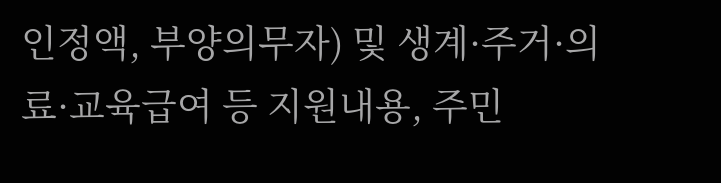인정액, 부양의무자) 및 생계·주거·의료·교육급여 등 지원내용, 주민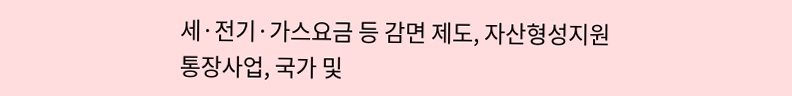세·전기·가스요금 등 감면 제도, 자산형성지원 통장사업, 국가 및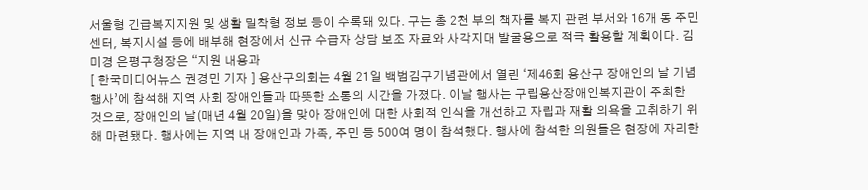서울형 긴급복지지원 및 생활 밀착형 정보 등이 수록돼 있다. 구는 총 2천 부의 책자를 복지 관련 부서와 16개 동 주민센터, 복지시설 등에 배부해 현장에서 신규 수급자 상담 보조 자료와 사각지대 발굴용으로 적극 활용할 계획이다. 김미경 은평구청장은 “지원 내용과
[ 한국미디어뉴스 권경민 기자 ] 용산구의회는 4월 21일 백범김구기념관에서 열린 ‘제46회 용산구 장애인의 날 기념행사’에 참석해 지역 사회 장애인들과 따뜻한 소통의 시간을 가졌다. 이날 행사는 구립용산장애인복지관이 주최한 것으로, 장애인의 날(매년 4월 20일)을 맞아 장애인에 대한 사회적 인식을 개선하고 자립과 재활 의욕을 고취하기 위해 마련됐다. 행사에는 지역 내 장애인과 가족, 주민 등 500여 명이 참석했다. 행사에 참석한 의원들은 현장에 자리한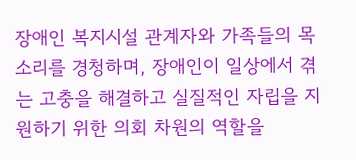장애인 복지시설 관계자와 가족들의 목소리를 경청하며, 장애인이 일상에서 겪는 고충을 해결하고 실질적인 자립을 지원하기 위한 의회 차원의 역할을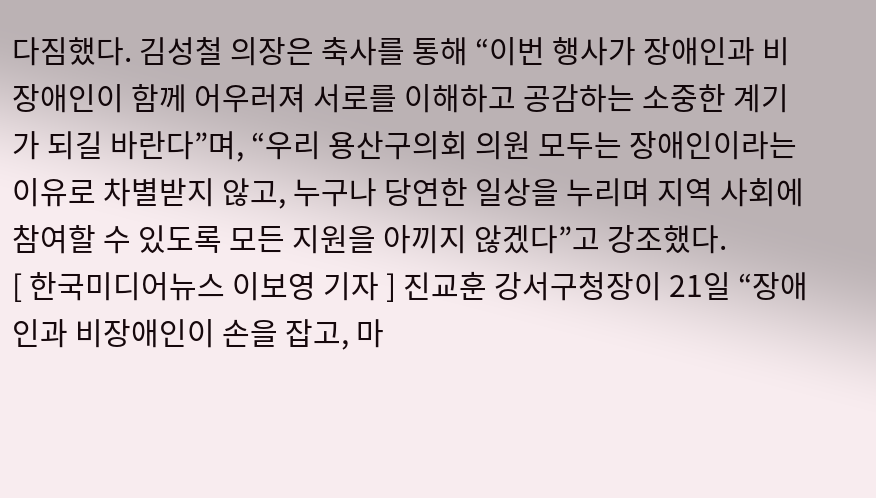다짐했다. 김성철 의장은 축사를 통해 “이번 행사가 장애인과 비장애인이 함께 어우러져 서로를 이해하고 공감하는 소중한 계기가 되길 바란다”며, “우리 용산구의회 의원 모두는 장애인이라는 이유로 차별받지 않고, 누구나 당연한 일상을 누리며 지역 사회에 참여할 수 있도록 모든 지원을 아끼지 않겠다”고 강조했다.
[ 한국미디어뉴스 이보영 기자 ] 진교훈 강서구청장이 21일 “장애인과 비장애인이 손을 잡고, 마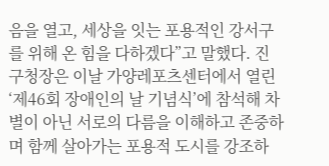음을 열고, 세상을 잇는 포용적인 강서구를 위해 온 힘을 다하겠다”고 말했다. 진 구청장은 이날 가양레포츠센터에서 열린 ‘제46회 장애인의 날 기념식’에 참석해 차별이 아닌 서로의 다름을 이해하고 존중하며 함께 살아가는 포용적 도시를 강조하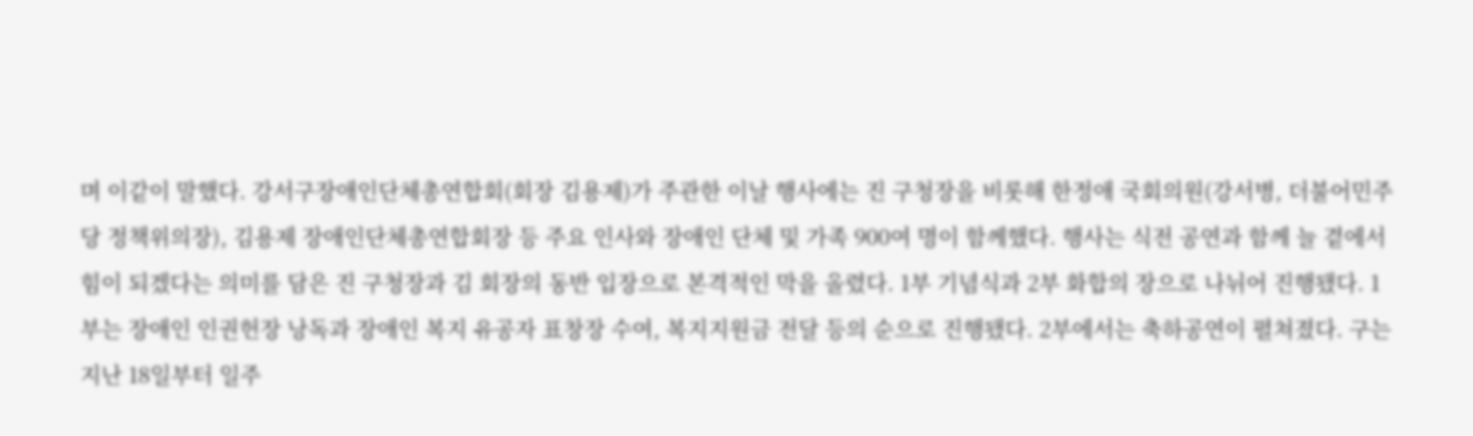며 이같이 말했다. 강서구장애인단체총연합회(회장 김용제)가 주관한 이날 행사에는 진 구청장을 비롯해 한정애 국회의원(강서병, 더불어민주당 정책위의장), 김용제 장애인단체총연합회장 등 주요 인사와 장애인 단체 및 가족 900여 명이 함께했다. 행사는 식전 공연과 함께 늘 곁에서 힘이 되겠다는 의미를 담은 진 구청장과 김 회장의 동반 입장으로 본격적인 막을 올렸다. 1부 기념식과 2부 화합의 장으로 나뉘어 진행됐다. 1부는 장애인 인권헌장 낭독과 장애인 복지 유공자 표창장 수여, 복지지원금 전달 등의 순으로 진행됐다. 2부에서는 축하공연이 펼쳐졌다. 구는 지난 18일부터 일주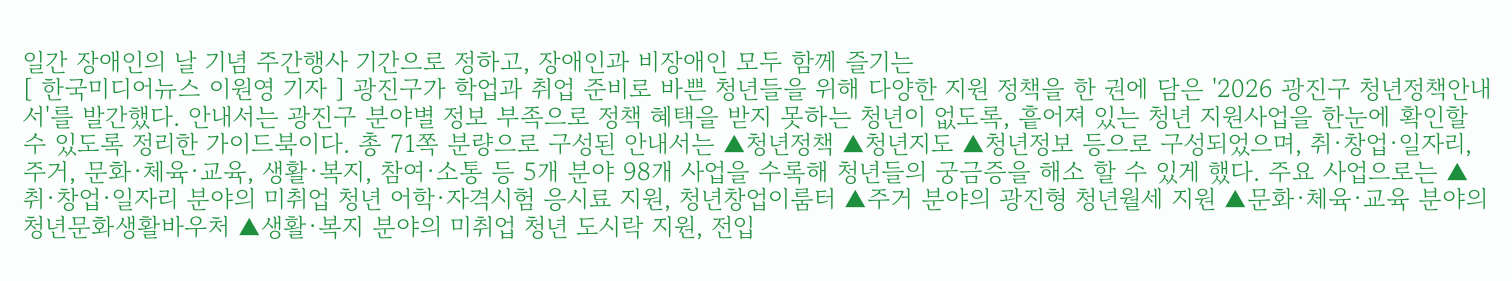일간 장애인의 날 기념 주간행사 기간으로 정하고, 장애인과 비장애인 모두 함께 즐기는
[ 한국미디어뉴스 이원영 기자 ] 광진구가 학업과 취업 준비로 바쁜 청년들을 위해 다양한 지원 정책을 한 권에 담은 '2026 광진구 청년정책안내서'를 발간했다. 안내서는 광진구 분야별 정보 부족으로 정책 혜택을 받지 못하는 청년이 없도록, 흩어져 있는 청년 지원사업을 한눈에 확인할 수 있도록 정리한 가이드북이다. 총 71쪽 분량으로 구성된 안내서는 ▲청년정책 ▲청년지도 ▲청년정보 등으로 구성되었으며, 취·창업·일자리, 주거, 문화·체육·교육, 생활·복지, 참여·소통 등 5개 분야 98개 사업을 수록해 청년들의 궁금증을 해소 할 수 있게 했다. 주요 사업으로는 ▲취·창업·일자리 분야의 미취업 청년 어학·자격시험 응시료 지원, 청년창업이룸터 ▲주거 분야의 광진형 청년월세 지원 ▲문화·체육·교육 분야의 청년문화생활바우처 ▲생활·복지 분야의 미취업 청년 도시락 지원, 전입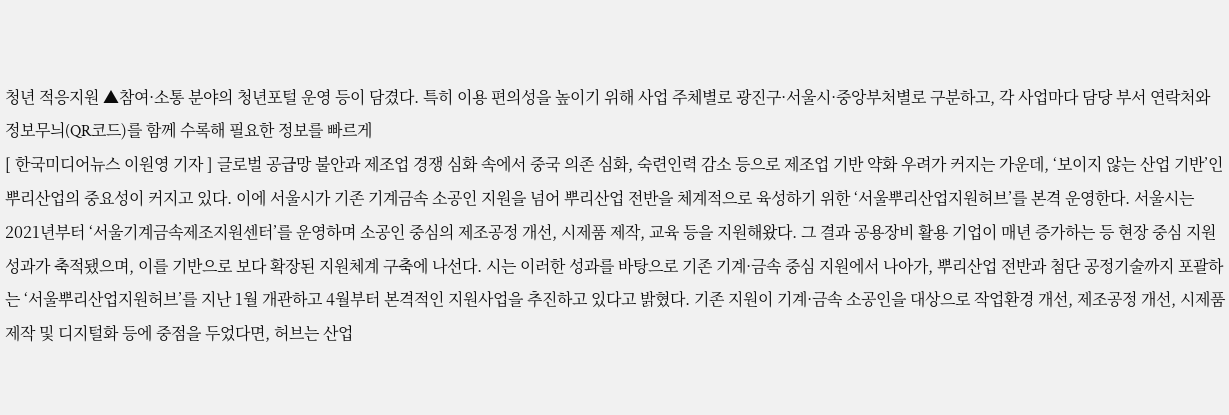청년 적응지원 ▲참여·소통 분야의 청년포털 운영 등이 담겼다. 특히 이용 편의성을 높이기 위해 사업 주체별로 광진구·서울시·중앙부처별로 구분하고, 각 사업마다 담당 부서 연락처와 정보무늬(QR코드)를 함께 수록해 필요한 정보를 빠르게
[ 한국미디어뉴스 이원영 기자 ] 글로벌 공급망 불안과 제조업 경쟁 심화 속에서 중국 의존 심화, 숙련인력 감소 등으로 제조업 기반 약화 우려가 커지는 가운데, ‘보이지 않는 산업 기반’인 뿌리산업의 중요성이 커지고 있다. 이에 서울시가 기존 기계금속 소공인 지원을 넘어 뿌리산업 전반을 체계적으로 육성하기 위한 ‘서울뿌리산업지원허브’를 본격 운영한다. 서울시는 2021년부터 ‘서울기계금속제조지원센터’를 운영하며 소공인 중심의 제조공정 개선, 시제품 제작, 교육 등을 지원해왔다. 그 결과 공용장비 활용 기업이 매년 증가하는 등 현장 중심 지원 성과가 축적됐으며, 이를 기반으로 보다 확장된 지원체계 구축에 나선다. 시는 이러한 성과를 바탕으로 기존 기계·금속 중심 지원에서 나아가, 뿌리산업 전반과 첨단 공정기술까지 포괄하는 ‘서울뿌리산업지원허브’를 지난 1월 개관하고 4월부터 본격적인 지원사업을 추진하고 있다고 밝혔다. 기존 지원이 기계·금속 소공인을 대상으로 작업환경 개선, 제조공정 개선, 시제품 제작 및 디지털화 등에 중점을 두었다면, 허브는 산업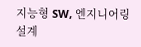지능형 SW, 엔지니어링 설계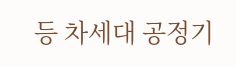등 차세대 공정기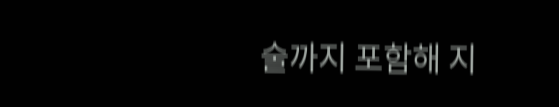술까지 포함해 지